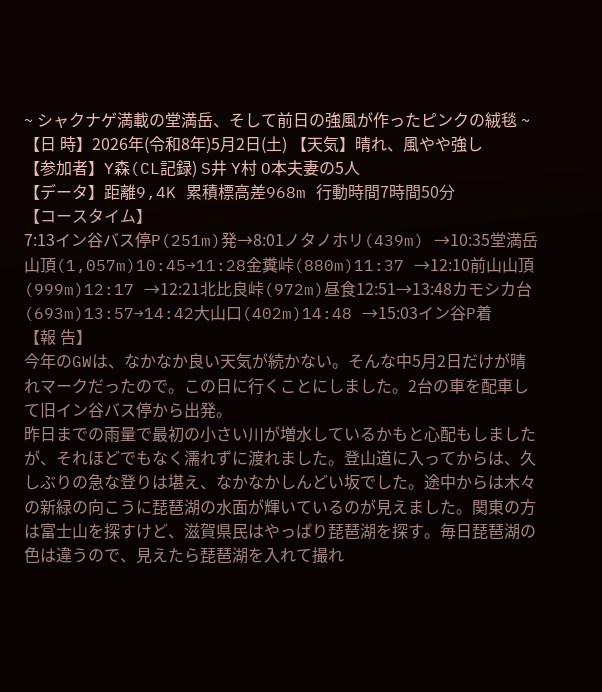~ シャクナゲ満載の堂満岳、そして前日の強風が作ったピンクの絨毯 ~
【日 時】2026年(令和8年)5月2日(土) 【天気】晴れ、風やや強し
【参加者】Y森(CL記録) S井 Y村 O本夫妻の5人
【データ】距離9,4K 累積標高差968m 行動時間7時間50分
【コースタイム】
7:13イン谷バス停P(251m)発→8:01ノタノホリ(439m) →10:35堂満岳山頂(1,057m)10:45→11:28金糞峠(880m)11:37 →12:10前山山頂(999m)12:17 →12:21北比良峠(972m)昼食12:51→13:48カモシカ台(693m)13:57→14:42大山口(402m)14:48 →15:03イン谷P着
【報 告】
今年のGWは、なかなか良い天気が続かない。そんな中5月2日だけが晴れマークだったので。この日に行くことにしました。2台の車を配車して旧イン谷バス停から出発。
昨日までの雨量で最初の小さい川が増水しているかもと心配もしましたが、それほどでもなく濡れずに渡れました。登山道に入ってからは、久しぶりの急な登りは堪え、なかなかしんどい坂でした。途中からは木々の新緑の向こうに琵琶湖の水面が輝いているのが見えました。関東の方は富士山を探すけど、滋賀県民はやっぱり琵琶湖を探す。毎日琵琶湖の色は違うので、見えたら琵琶湖を入れて撮れ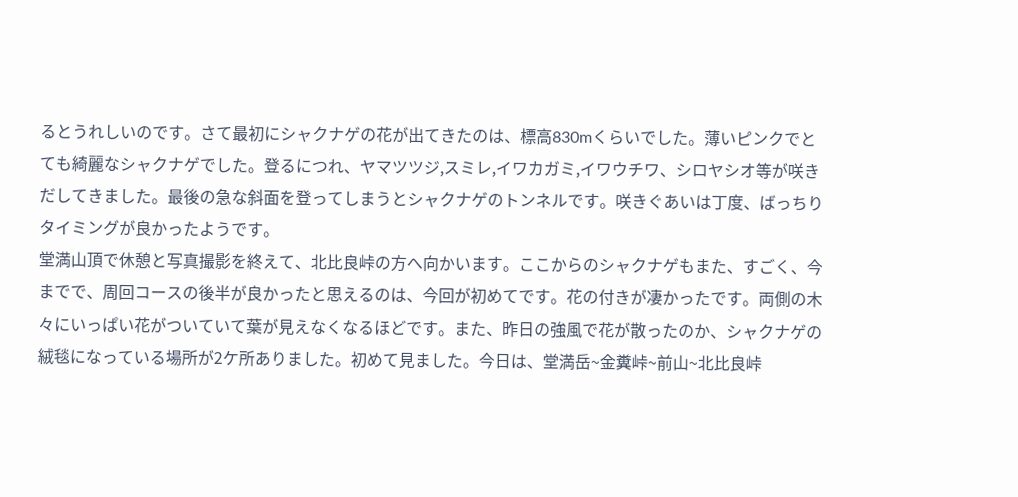るとうれしいのです。さて最初にシャクナゲの花が出てきたのは、標高830mくらいでした。薄いピンクでとても綺麗なシャクナゲでした。登るにつれ、ヤマツツジ,スミレ,イワカガミ,イワウチワ、シロヤシオ等が咲きだしてきました。最後の急な斜面を登ってしまうとシャクナゲのトンネルです。咲きぐあいは丁度、ばっちりタイミングが良かったようです。
堂満山頂で休憩と写真撮影を終えて、北比良峠の方へ向かいます。ここからのシャクナゲもまた、すごく、今までで、周回コースの後半が良かったと思えるのは、今回が初めてです。花の付きが凄かったです。両側の木々にいっぱい花がついていて葉が見えなくなるほどです。また、昨日の強風で花が散ったのか、シャクナゲの絨毯になっている場所が2ケ所ありました。初めて見ました。今日は、堂満岳~金糞峠~前山~北比良峠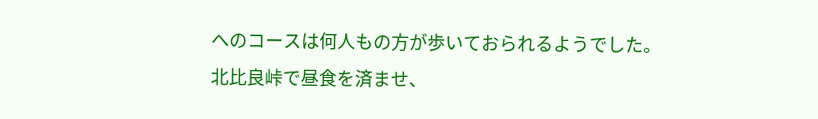へのコースは何人もの方が歩いておられるようでした。
北比良峠で昼食を済ませ、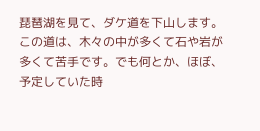琵琶湖を見て、ダケ道を下山します。この道は、木々の中が多くて石や岩が多くて苦手です。でも何とか、ほぼ、予定していた時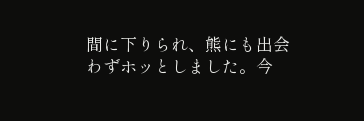間に下りられ、熊にも出会わずホッとしました。今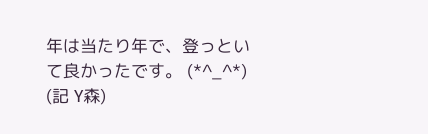年は当たり年で、登っといて良かったです。 (*^_^*) (記 Y森)